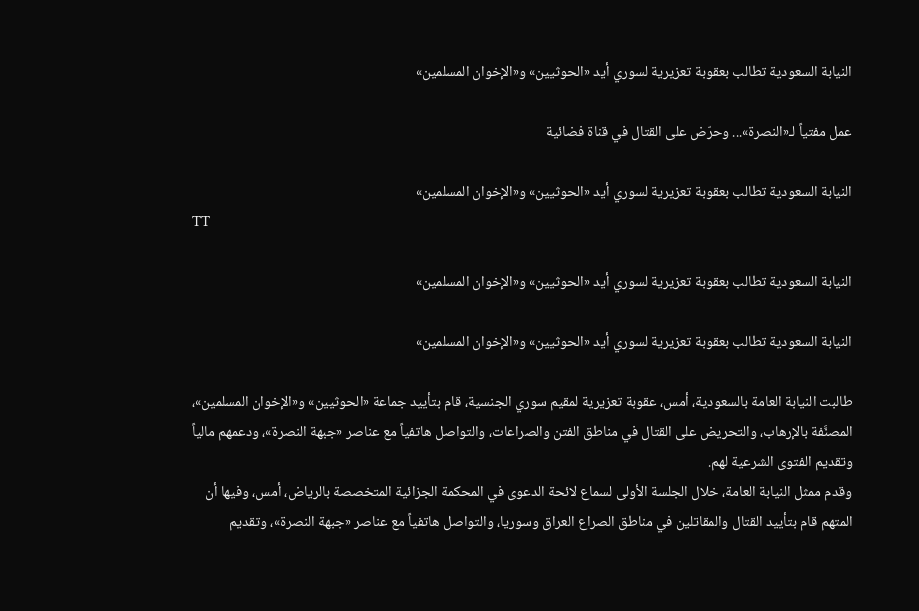النيابة السعودية تطالب بعقوبة تعزيرية لسوري أيد «الحوثيين» و«الإخوان المسلمين»

عمل مفتياً لـ«النصرة»... وحرّض على القتال في قناة فضائية

النيابة السعودية تطالب بعقوبة تعزيرية لسوري أيد «الحوثيين» و«الإخوان المسلمين»
TT

النيابة السعودية تطالب بعقوبة تعزيرية لسوري أيد «الحوثيين» و«الإخوان المسلمين»

النيابة السعودية تطالب بعقوبة تعزيرية لسوري أيد «الحوثيين» و«الإخوان المسلمين»

طالبت النيابة العامة بالسعودية، أمس، عقوبة تعزيرية لمقيم سوري الجنسية، قام بتأييد جماعة «الحوثيين» و«الإخوان المسلمين»، المصنَّفة بالإرهاب، والتحريض على القتال في مناطق الفتن والصراعات، والتواصل هاتفياً مع عناصر «جبهة النصرة»، ودعمهم مالياً وتقديم الفتوى الشرعية لهم.
وقدم ممثل النيابة العامة، خلال الجلسة الأولى لسماع لائحة الدعوى في المحكمة الجزائية المتخصصة بالرياض، أمس، وفيها أن المتهم قام بتأييد القتال والمقاتلين في مناطق الصراع العراق وسوريا، والتواصل هاتفياً مع عناصر «جبهة النصرة»، وتقديم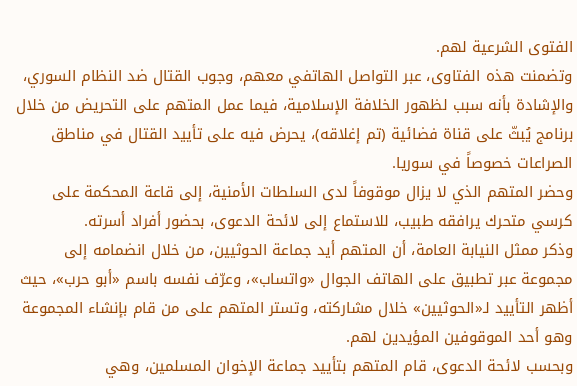الفتوى الشرعية لهم.
وتضمنت هذه الفتاوى، عبر التواصل الهاتفي معهم، وجوب القتال ضد النظام السوري، والإشادة بأنه سبب لظهور الخلافة الإسلامية، فيما عمل المتهم على التحريض من خلال برنامج يُبثّ على قناة فضائية (تم إغلاقه)، يحرض فيه على تأييد القتال في مناطق الصراعات خصوصاً في سوريا.
وحضر المتهم الذي لا يزال موقوفاً لدى السلطات الأمنية، إلى قاعة المحكمة على كرسي متحرك يرافقه طبيب، للاستماع إلى لائحة الدعوى، بحضور أفراد أسرته.
وذكر ممثل النيابة العامة، أن المتهم أيد جماعة الحوثيين، من خلال انضمامه إلى مجموعة عبر تطبيق على الهاتف الجوال «واتساب»، وعرّف نفسه باسم «أبو حرب»، حيث أظهر التأييد لـ«الحوثيين» خلال مشاركته، وتستر المتهم على من قام بإنشاء المجموعة وهو أحد الموقوفين المؤيدين لهم.
وبحسب لائحة الدعوى، قام المتهم بتأييد جماعة الإخوان المسلمين، وهي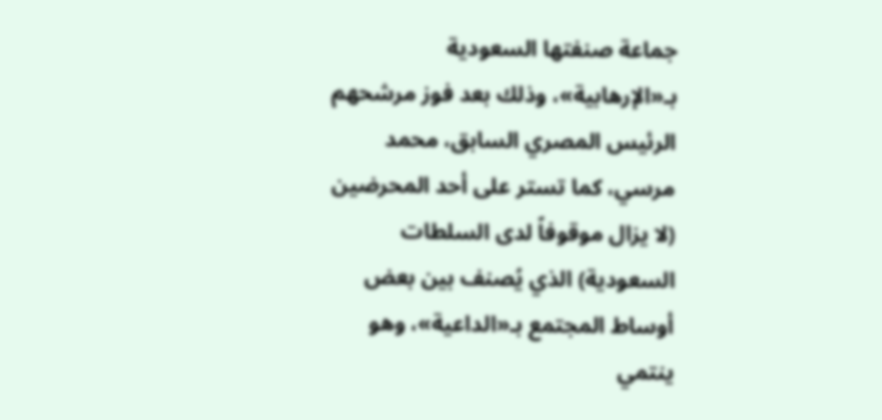جماعة صنفتها السعودية بـ«الإرهابية»، وذلك بعد فوز مرشحهم الرئيس المصري السابق، محمد مرسي، كما تستر على أحد المحرضين (لا يزال موقوفاً لدى السلطات السعودية) الذي يُصنف بين بعض أوساط المجتمع بـ«الداعية»، وهو ينتمي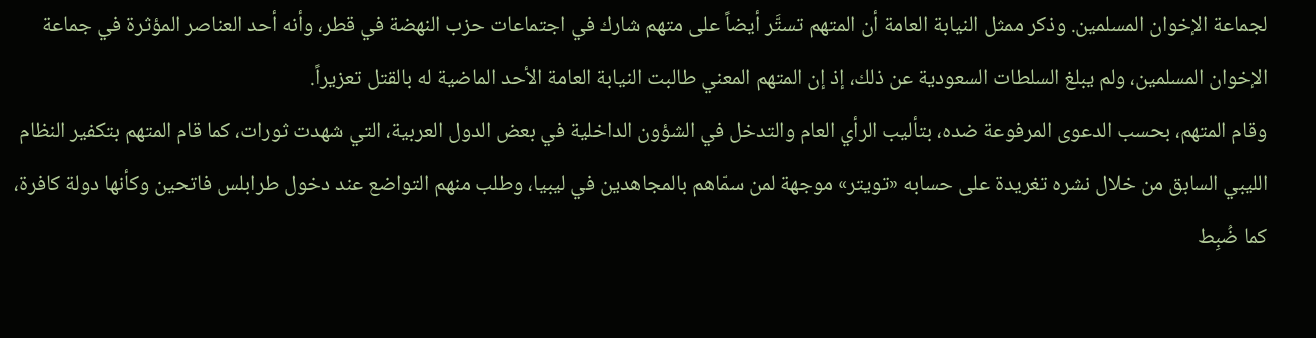لجماعة الإخوان المسلمين. وذكر ممثل النيابة العامة أن المتهم تستَّر أيضاً على متهم شارك في اجتماعات حزب النهضة في قطر، وأنه أحد العناصر المؤثرة في جماعة الإخوان المسلمين، ولم يبلغ السلطات السعودية عن ذلك، إذ إن المتهم المعني طالبت النيابة العامة الأحد الماضية له بالقتل تعزيراً.
وقام المتهم، بحسب الدعوى المرفوعة ضده، بتأليب الرأي العام والتدخل في الشؤون الداخلية في بعض الدول العربية، التي شهدت ثورات، كما قام المتهم بتكفير النظام الليبي السابق من خلال نشره تغريدة على حسابه «تويتر» موجهة لمن سمّاهم بالمجاهدين في ليبيا، وطلب منهم التواضع عند دخول طرابلس فاتحين وكأنها دولة كافرة، كما ضُبِط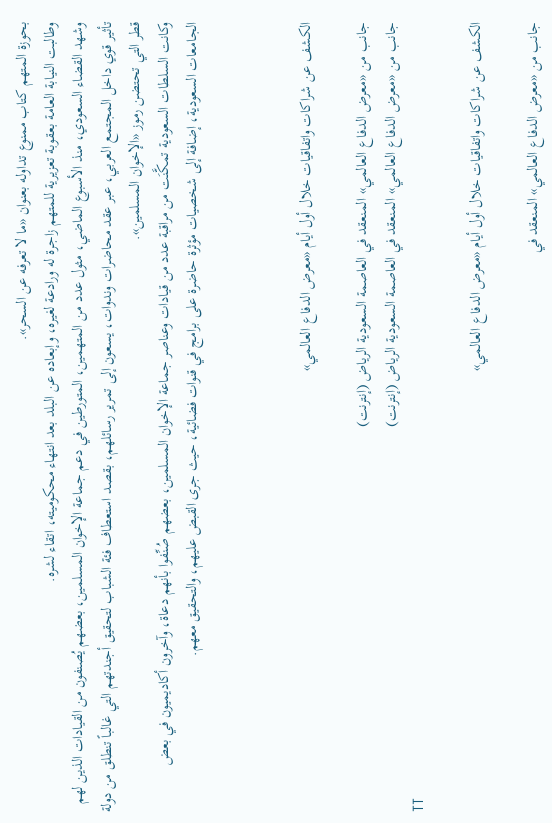بحوزة المتهم كتاب ممنوع تداوله بعنوان «ما لا تعرفه عن السحر».
وطالبت النيابة العامة بعقوبة تعزيرية للمتهم زاجرة له ورادعة لغيره، وإبعاده عن البلد بعد انتهاء محكوميته، اتقاء لشره.
وشهد القضاء السعودي، منذ الأسبوع الماضي، مثول عدد من المتهمين، المتورطين في دعم جماعة الإخوان المسلمين، بعضهم يُصنفون من القيادات الذين لهم تأثير قوي داخل المجتمع العربي، عبر عقد محاضرات وندوات، يسعون إلى تمرير رسائلهم، بقصد استعطاف فئة الشباب لتحقيق أجندتهم التي غالباً تنطلق من دولة قطر التي تحتضن رموز «الإخوان المسلمين».
وكانت السلطات السعودية تمكَّنَت من مراقبة عدد من قيادات وعناصر جماعة الإخوان المسلمين، بعضهم صُنِّفوا بأنهم دعاة، وآخرون أكاديميون في بعض الجامعات السعودية، إضافة إلى شخصيات مؤثرة حاضرة على برامج في قنوات فضائية، حيث جرى القبض عليهم، والتحقيق معهم.



الكشف عن شراكات واتفاقيات خلال أول أيام «معرض الدفاع العالمي»

جانب من «معرض الدفاع العالمي» المنعقد في العاصمة السعودية الرياض (إنترنت)
جانب من «معرض الدفاع العالمي» المنعقد في العاصمة السعودية الرياض (إنترنت)
TT

الكشف عن شراكات واتفاقيات خلال أول أيام «معرض الدفاع العالمي»

جانب من «معرض الدفاع العالمي» المنعقد في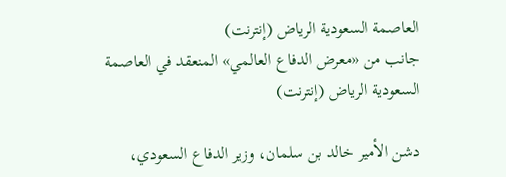العاصمة السعودية الرياض (إنترنت)
جانب من «معرض الدفاع العالمي» المنعقد في العاصمة السعودية الرياض (إنترنت)

دشن الأمير خالد بن سلمان، وزير الدفاع السعودي،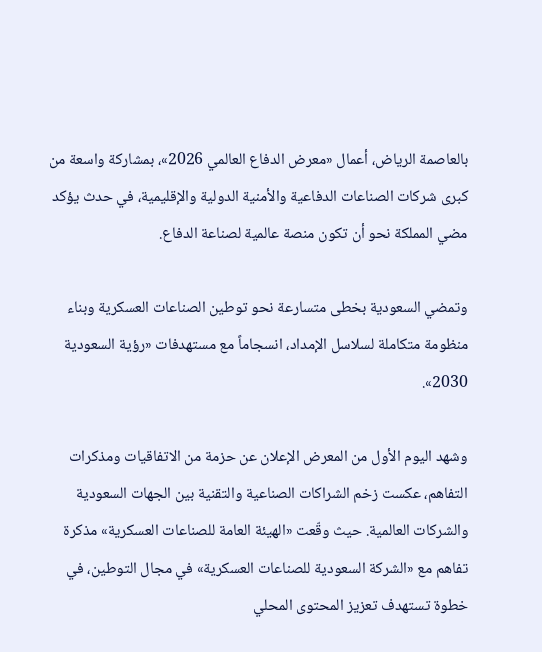بالعاصمة الرياض، أعمال «معرض الدفاع العالمي 2026»، بمشاركة واسعة من كبرى شركات الصناعات الدفاعية والأمنية الدولية والإقليمية، في حدث يؤكد مضي المملكة نحو أن تكون منصة عالمية لصناعة الدفاع.

وتمضي السعودية بخطى متسارعة نحو توطين الصناعات العسكرية وبناء منظومة متكاملة لسلاسل الإمداد، انسجاماً مع مستهدفات «رؤية السعودية 2030».

وشهد اليوم الأول من المعرض الإعلان عن حزمة من الاتفاقيات ومذكرات التفاهم، عكست زخم الشراكات الصناعية والتقنية بين الجهات السعودية والشركات العالمية. حيث وقّعت «الهيئة العامة للصناعات العسكرية» مذكرة تفاهم مع «الشركة السعودية للصناعات العسكرية» في مجال التوطين، في خطوة تستهدف تعزيز المحتوى المحلي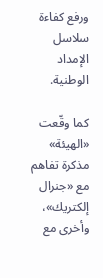ورفع كفاءة سلاسل الإمداد الوطنية.

كما وقّعت «الهيئة» مذكرة تفاهم مع «جنرال إلكتريك»، وأخرى مع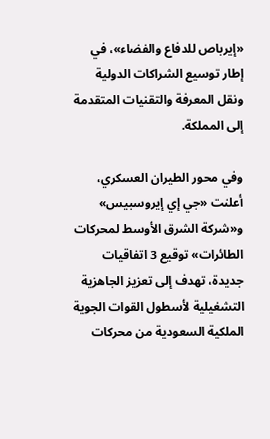«إيرباص للدفاع والفضاء»، في إطار توسيع الشراكات الدولية ونقل المعرفة والتقنيات المتقدمة إلى المملكة.

وفي محور الطيران العسكري، أعلنت «جي إي إيروسبيس» و«شركة الشرق الأوسط لمحركات الطائرات» توقيع 3 اتفاقيات جديدة، تهدف إلى تعزيز الجاهزية التشغيلية لأسطول القوات الجوية الملكية السعودية من محركات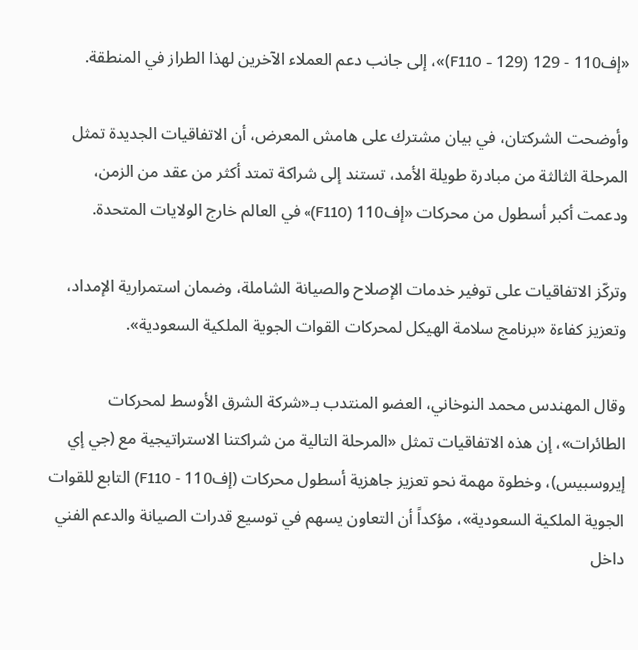«إف110 - 129 (F110 - 129)»، إلى جانب دعم العملاء الآخرين لهذا الطراز في المنطقة.

وأوضحت الشركتان، في بيان مشترك على هامش المعرض، أن الاتفاقيات الجديدة تمثل المرحلة الثالثة من مبادرة طويلة الأمد، تستند إلى شراكة تمتد أكثر من عقد من الزمن، ودعمت أكبر أسطول من محركات «إف110 (F110)» في العالم خارج الولايات المتحدة.

وتركّز الاتفاقيات على توفير خدمات الإصلاح والصيانة الشاملة، وضمان استمرارية الإمداد، وتعزيز كفاءة «برنامج سلامة الهيكل لمحركات القوات الجوية الملكية السعودية».

وقال المهندس محمد النوخاني، العضو المنتدب بـ«شركة الشرق الأوسط لمحركات الطائرات»، إن هذه الاتفاقيات تمثل «المرحلة التالية من شراكتنا الاستراتيجية مع (جي إي إيروسبيس)، وخطوة مهمة نحو تعزيز جاهزية أسطول محركات (إف110 - F110) التابع للقوات الجوية الملكية السعودية»، مؤكداً أن التعاون يسهم في توسيع قدرات الصيانة والدعم الفني داخل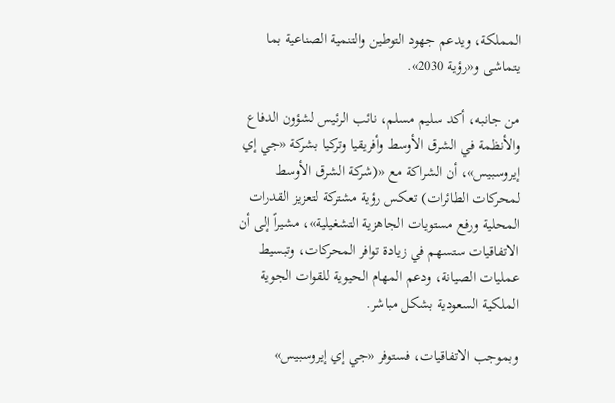المملكة، ويدعم جهود التوطين والتنمية الصناعية بما يتماشى و«رؤية 2030».

من جانبه، أكد سليم مسلم، نائب الرئيس لشؤون الدفاع والأنظمة في الشرق الأوسط وأفريقيا وتركيا بشركة «جي إي إيروسبيس»، أن الشراكة مع «(شركة الشرق الأوسط لمحركات الطائرات) تعكس رؤية مشتركة لتعزيز القدرات المحلية ورفع مستويات الجاهزية التشغيلية»، مشيراً إلى أن الاتفاقيات ستسهم في زيادة توافر المحركات، وتبسيط عمليات الصيانة، ودعم المهام الحيوية للقوات الجوية الملكية السعودية بشكل مباشر.

وبموجب الاتفاقيات، فستوفر «جي إي إيروسبيس»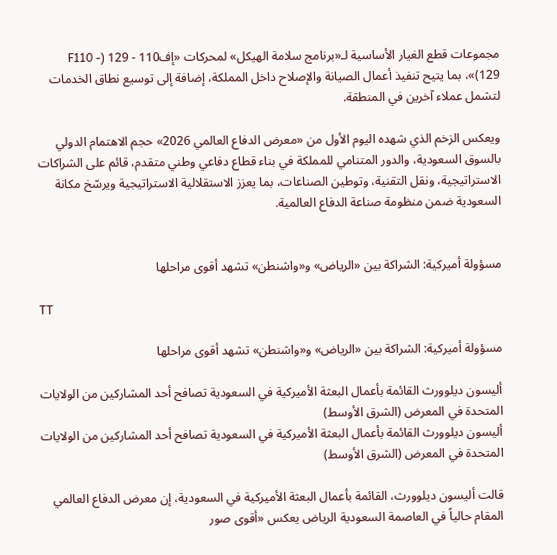مجموعات قطع الغيار الأساسية لـ«برنامج سلامة الهيكل» لمحركات «إف110 - 129 (F110 - 129)»، بما يتيح تنفيذ أعمال الصيانة والإصلاح داخل المملكة، إضافة إلى توسيع نطاق الخدمات لتشمل عملاء آخرين في المنطقة.

ويعكس الزخم الذي شهده اليوم الأول من «معرض الدفاع العالمي 2026» حجم الاهتمام الدولي بالسوق السعودية، والدور المتنامي للمملكة في بناء قطاع دفاعي وطني متقدم، قائم على الشراكات الاستراتيجية، ونقل التقنية، وتوطين الصناعات، بما يعزز الاستقلالية الاستراتيجية ويرسّخ مكانة السعودية ضمن منظومة صناعة الدفاع العالمية.


مسؤولة أميركية: الشراكة بين «الرياض» و«واشنطن» تشهد أقوى مراحلها

TT

مسؤولة أميركية: الشراكة بين «الرياض» و«واشنطن» تشهد أقوى مراحلها

أليسون ديلوورث القائمة بأعمال البعثة الأميركية في السعودية تصافح أحد المشاركين من الولايات المتحدة في المعرض (الشرق الأوسط)
أليسون ديلوورث القائمة بأعمال البعثة الأميركية في السعودية تصافح أحد المشاركين من الولايات المتحدة في المعرض (الشرق الأوسط)

قالت أليسون ديلوورث، القائمة بأعمال البعثة الأميركية في السعودية، إن معرض الدفاع العالمي المقام حالياً في العاصمة السعودية الرياض يعكس «أقوى صور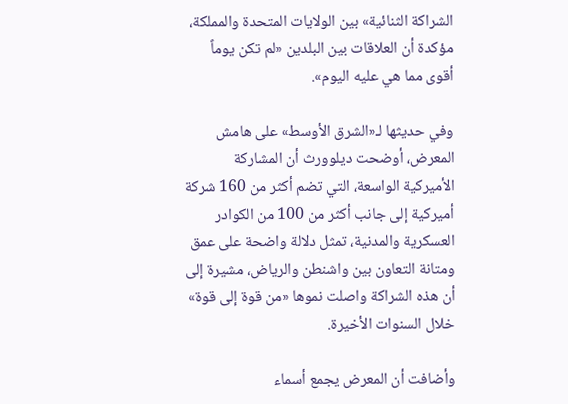الشراكة الثنائية» بين الولايات المتحدة والمملكة، مؤكدة أن العلاقات بين البلدين «لم تكن يوماً أقوى مما هي عليه اليوم».

وفي حديثها لـ«الشرق الأوسط» على هامش المعرض، أوضحت ديلوورث أن المشاركة الأميركية الواسعة، التي تضم أكثر من 160 شركة أميركية إلى جانب أكثر من 100 من الكوادر العسكرية والمدنية، تمثل دلالة واضحة على عمق ومتانة التعاون بين واشنطن والرياض، مشيرة إلى أن هذه الشراكة واصلت نموها «من قوة إلى قوة» خلال السنوات الأخيرة.

وأضافت أن المعرض يجمع أسماء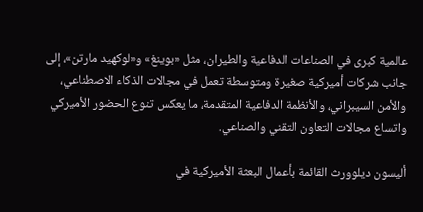عالمية كبرى في الصناعات الدفاعية والطيران، مثل «بوينغ» و«لوكهيد مارتن»، إلى جانب شركات أميركية صغيرة ومتوسطة تعمل في مجالات الذكاء الاصطناعي، والأمن السيبراني، والأنظمة الدفاعية المتقدمة، ما يعكس تنوع الحضور الأميركي واتساع مجالات التعاون التقني والصناعي.

أليسون ديلوورث القائمة بأعمال البعثة الأميركية في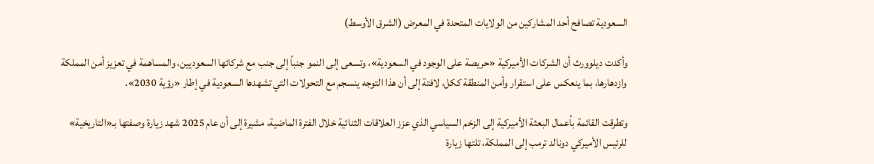السعودية تصافح أحد المشاركين من الولايات المتحدة في المعرض (الشرق الأوسط)

وأكدت ديلوورث أن الشركات الأميركية «حريصة على الوجود في السعودية»، وتسعى إلى النمو جنباً إلى جنب مع شركائها السعوديين، والمساهمة في تعزيز أمن المملكة وازدهارها، بما ينعكس على استقرار وأمن المنطقة ككل، لافتة إلى أن هذا التوجه ينسجم مع التحولات التي تشهدها السعودية في إطار «رؤية 2030».

وتطرقت القائمة بأعمال البعثة الأميركية إلى الزخم السياسي الذي عزز العلاقات الثنائية خلال الفترة الماضية، مشيرة إلى أن عام 2025 شهد زيارة وصفتها بـ«التاريخية» للرئيس الأميركي دونالد ترمب إلى المملكة، تلتها زيارة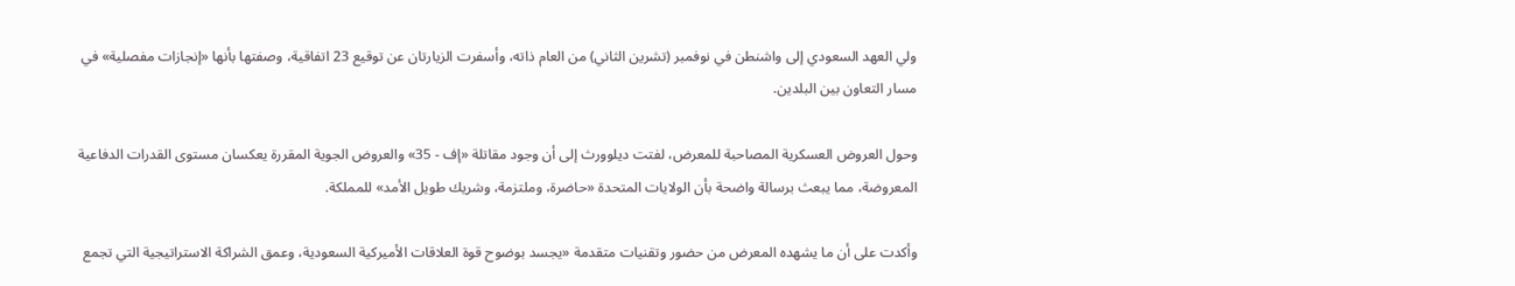ولي العهد السعودي إلى واشنطن في نوفمبر (تشرين الثاني) من العام ذاته، وأسفرت الزيارتان عن توقيع 23 اتفاقية، وصفتها بأنها «إنجازات مفصلية» في مسار التعاون بين البلدين.

وحول العروض العسكرية المصاحبة للمعرض، لفتت ديلوورث إلى أن وجود مقاتلة «إف - 35» والعروض الجوية المقررة يعكسان مستوى القدرات الدفاعية المعروضة، مما يبعث برسالة واضحة بأن الولايات المتحدة «حاضرة، وملتزمة، وشريك طويل الأمد» للمملكة.

وأكدت على أن ما يشهده المعرض من حضور وتقنيات متقدمة «يجسد بوضوح قوة العلاقات الأميركية السعودية، وعمق الشراكة الاستراتيجية التي تجمع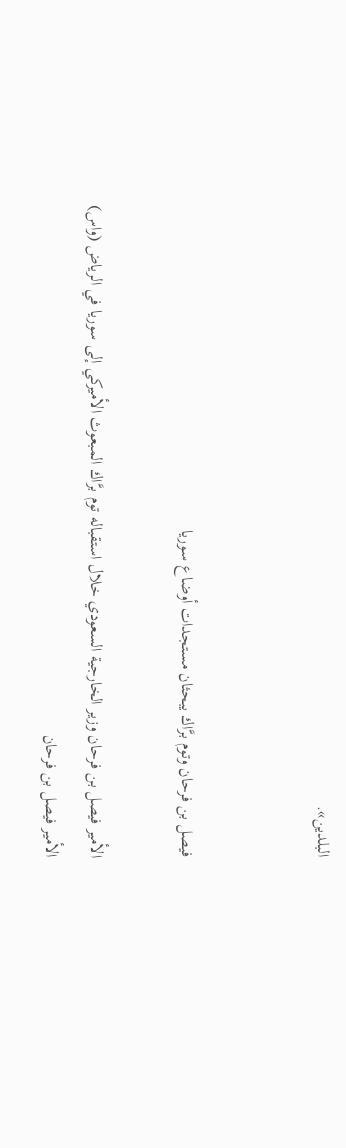البلدين».


فيصل بن فرحان وتوم برَّاك يبحثان مستجدات أوضاع سوريا

الأمير فيصل بن فرحان وزير الخارجية السعودي خلال استقباله توم برَّاك المبعوث الأميركي إلى سوريا في الرياض (واس)
الأمير فيصل بن فرحان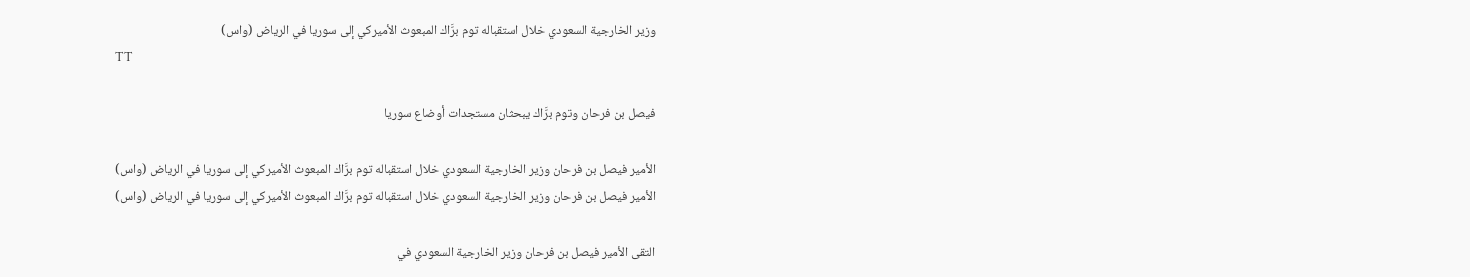وزير الخارجية السعودي خلال استقباله توم برَّاك المبعوث الأميركي إلى سوريا في الرياض (واس)
TT

فيصل بن فرحان وتوم برَّاك يبحثان مستجدات أوضاع سوريا

الأمير فيصل بن فرحان وزير الخارجية السعودي خلال استقباله توم برَّاك المبعوث الأميركي إلى سوريا في الرياض (واس)
الأمير فيصل بن فرحان وزير الخارجية السعودي خلال استقباله توم برَّاك المبعوث الأميركي إلى سوريا في الرياض (واس)

التقى الأمير فيصل بن فرحان وزير الخارجية السعودي في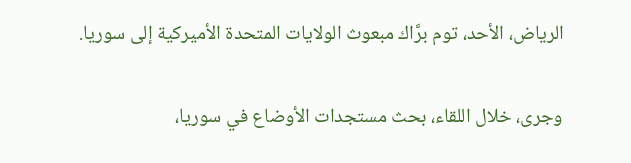الرياض، الأحد، توم برَّاك مبعوث الولايات المتحدة الأميركية إلى سوريا.

وجرى، خلال اللقاء، بحث مستجدات الأوضاع في سوريا،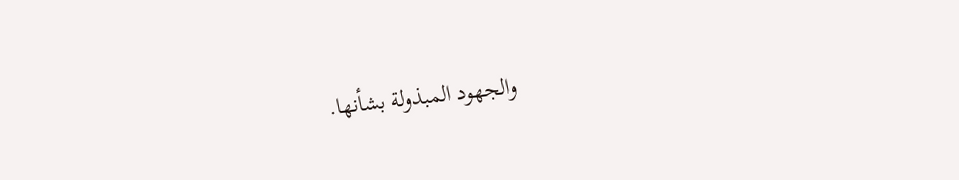والجهود المبذولة بشأنها.